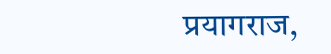प्रयागराज,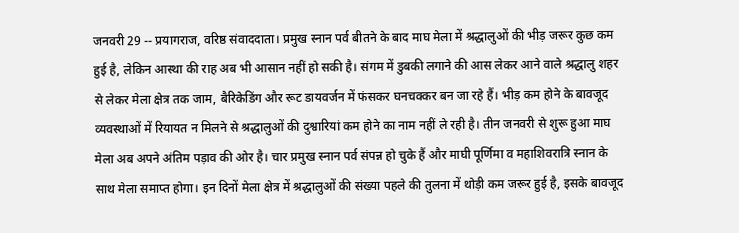जनवरी 29 -- प्रयागराज, वरिष्ठ संवाददाता। प्रमुख स्नान पर्व बीतने के बाद माघ मेला में श्रद्धालुओं की भीड़ जरूर कुछ कम हुई है, लेकिन आस्था की राह अब भी आसान नहीं हो सकी है। संगम में डुबकी लगाने की आस लेकर आने वाले श्रद्धालु शहर से लेकर मेला क्षेत्र तक जाम, बैरिकेडिंग और रूट डायवर्जन में फंसकर घनचक्कर बन जा रहे हैं। भीड़ कम होने के बावजूद व्यवस्थाओं में रियायत न मिलने से श्रद्धालुओं की दुश्वारियां कम होने का नाम नहीं ले रही है। तीन जनवरी से शुरू हुआ माघ मेला अब अपने अंतिम पड़ाव की ओर है। चार प्रमुख स्नान पर्व संपन्न हो चुके हैं और माघी पूर्णिमा व महाशिवरात्रि स्नान के साथ मेला समाप्त होगा। इन दिनों मेला क्षेत्र में श्रद्धालुओं की संख्या पहले की तुलना में थोड़ी कम जरूर हुई है, इसके बावजूद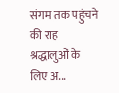संगम तक पहुंचने की राह श्रद्धालुओं के लिए अ...